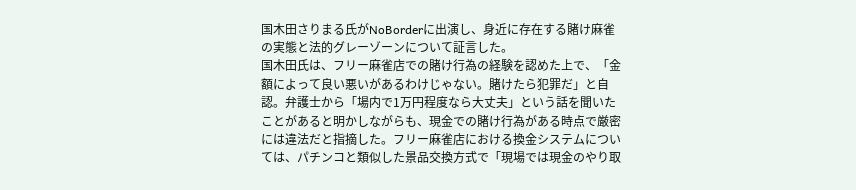国木田さりまる氏がNoBorderに出演し、身近に存在する賭け麻雀の実態と法的グレーゾーンについて証言した。
国木田氏は、フリー麻雀店での賭け行為の経験を認めた上で、「金額によって良い悪いがあるわけじゃない。賭けたら犯罪だ」と自認。弁護士から「場内で1万円程度なら大丈夫」という話を聞いたことがあると明かしながらも、現金での賭け行為がある時点で厳密には違法だと指摘した。フリー麻雀店における換金システムについては、パチンコと類似した景品交換方式で「現場では現金のやり取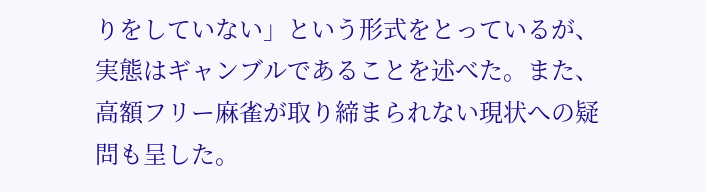りをしていない」という形式をとっているが、実態はギャンブルであることを述べた。また、高額フリー麻雀が取り締まられない現状への疑問も呈した。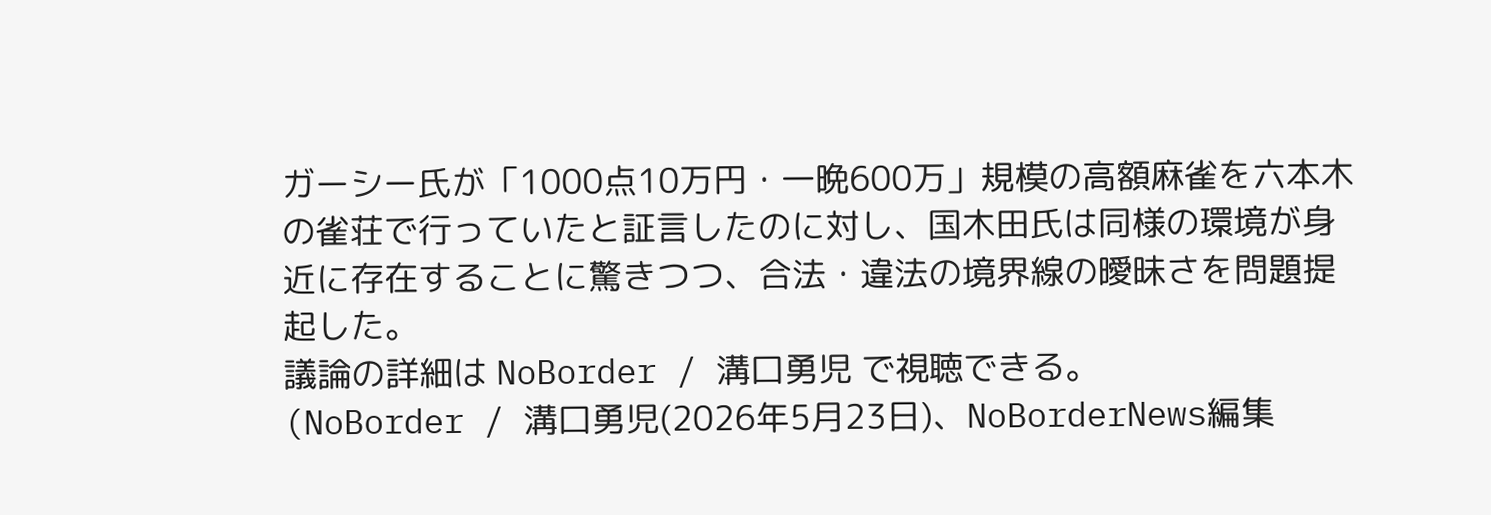ガーシー氏が「1000点10万円・一晩600万」規模の高額麻雀を六本木の雀荘で行っていたと証言したのに対し、国木田氏は同様の環境が身近に存在することに驚きつつ、合法・違法の境界線の曖昧さを問題提起した。
議論の詳細は NoBorder / 溝口勇児 で視聴できる。
(NoBorder / 溝口勇児(2026年5月23日)、NoBorderNews編集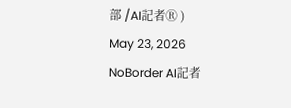部 /AI記者Ⓡ )
May 23, 2026
NoBorder AI記者